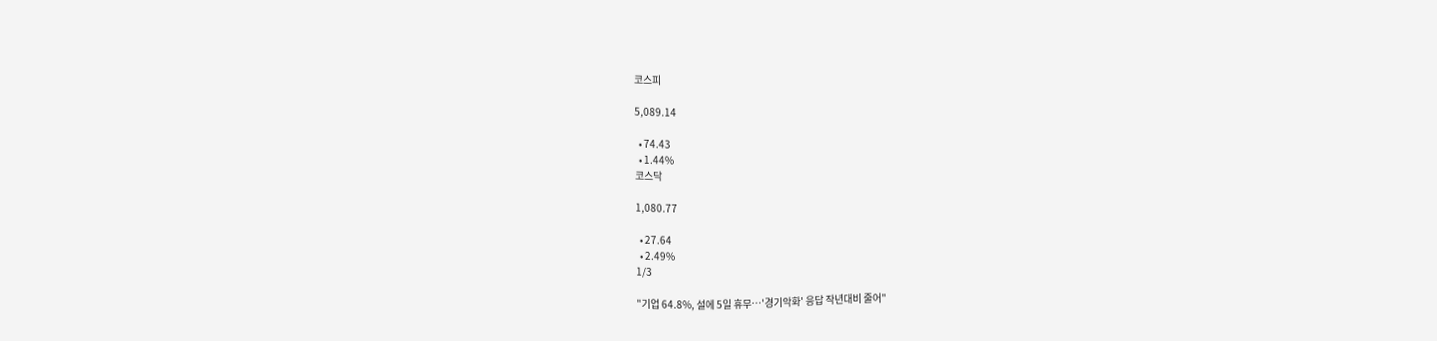코스피

5,089.14

  • 74.43
  • 1.44%
코스닥

1,080.77

  • 27.64
  • 2.49%
1/3

"기업 64.8%, 설에 5일 휴무…'경기악화' 응답 작년대비 줄어"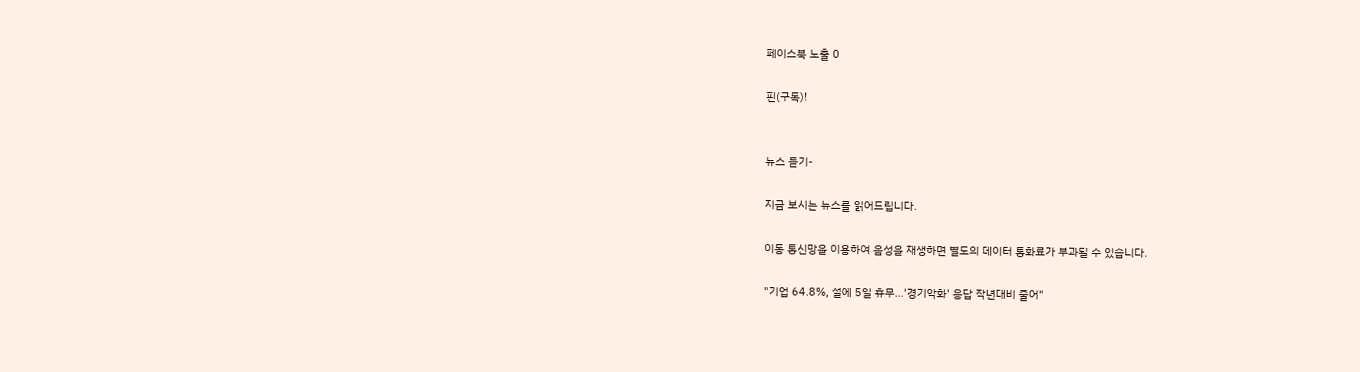페이스북 노출 0

핀(구독)!


뉴스 듣기-

지금 보시는 뉴스를 읽어드립니다.

이동 통신망을 이용하여 음성을 재생하면 별도의 데이터 통화료가 부과될 수 있습니다.

"기업 64.8%, 설에 5일 휴무…'경기악화' 응답 작년대비 줄어"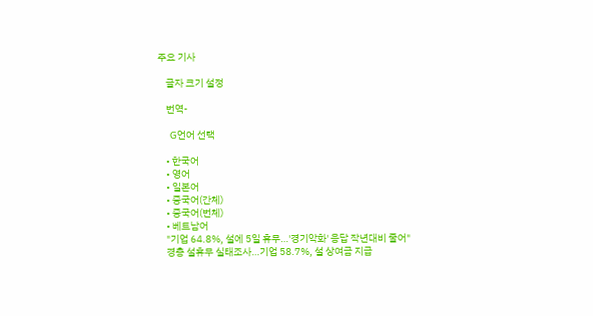주요 기사

    글자 크기 설정

    번역-

    G언어 선택

    • 한국어
    • 영어
    • 일본어
    • 중국어(간체)
    • 중국어(번체)
    • 베트남어
    "기업 64.8%, 설에 5일 휴무…'경기악화' 응답 작년대비 줄어"
    경총 설휴무 실태조사…기업 58.7%, 설 상여금 지급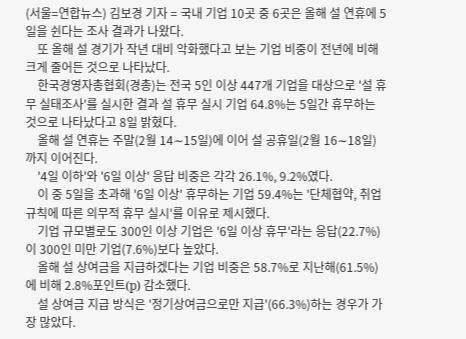(서울=연합뉴스) 김보경 기자 = 국내 기업 10곳 중 6곳은 올해 설 연휴에 5일을 쉰다는 조사 결과가 나왔다.
    또 올해 설 경기가 작년 대비 악화했다고 보는 기업 비중이 전년에 비해 크게 줄어든 것으로 나타났다.
    한국경영자총협회(경총)는 전국 5인 이상 447개 기업을 대상으로 '설 휴무 실태조사'를 실시한 결과 설 휴무 실시 기업 64.8%는 5일간 휴무하는 것으로 나타났다고 8일 밝혔다.
    올해 설 연휴는 주말(2월 14∼15일)에 이어 설 공휴일(2월 16∼18일)까지 이어진다.
    '4일 이하'와 '6일 이상' 응답 비중은 각각 26.1%, 9.2%였다.
    이 중 5일을 초과해 '6일 이상' 휴무하는 기업 59.4%는 '단체협약, 취업규칙에 따른 의무적 휴무 실시'를 이유로 제시했다.
    기업 규모별로도 300인 이상 기업은 '6일 이상 휴무'라는 응답(22.7%)이 300인 미만 기업(7.6%)보다 높았다.
    올해 설 상여금을 지급하겠다는 기업 비중은 58.7%로 지난해(61.5%)에 비해 2.8%포인트(p) 감소했다.
    설 상여금 지급 방식은 '정기상여금으로만 지급'(66.3%)하는 경우가 가장 많았다.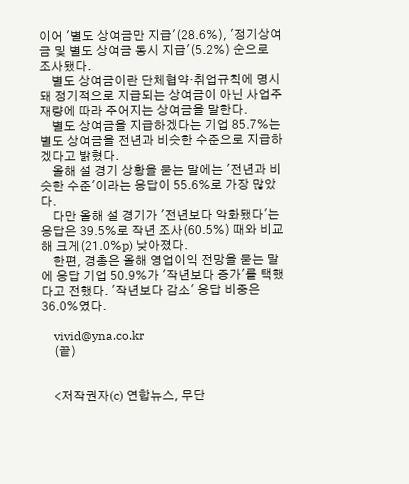이어 '별도 상여금만 지급'(28.6%), '정기상여금 및 별도 상여금 동시 지급'(5.2%) 순으로 조사됐다.
    별도 상여금이란 단체협약·취업규칙에 명시돼 정기적으로 지급되는 상여금이 아닌 사업주 재량에 따라 주어지는 상여금을 말한다.
    별도 상여금을 지급하겠다는 기업 85.7%는 별도 상여금을 전년과 비슷한 수준으로 지급하겠다고 밝혔다.
    올해 설 경기 상황을 묻는 말에는 '전년과 비슷한 수준'이라는 응답이 55.6%로 가장 많았다.
    다만 올해 설 경기가 '전년보다 악화됐다'는 응답은 39.5%로 작년 조사(60.5%) 때와 비교해 크게(21.0%p) 낮아졌다.
    한편, 경총은 올해 영업이익 전망을 묻는 말에 응답 기업 50.9%가 '작년보다 증가'를 택했다고 전했다. '작년보다 감소' 응답 비중은 36.0%였다.

    vivid@yna.co.kr
    (끝)


    <저작권자(c) 연합뉴스, 무단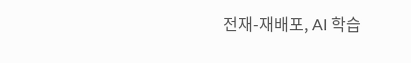전재-재배포, AI 학습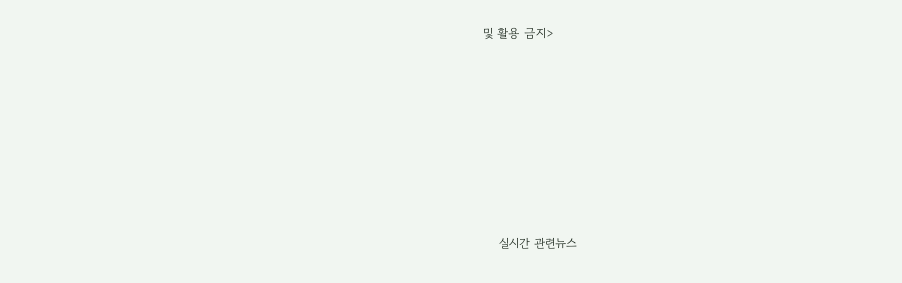및 활용 금지>








    실시간 관련뉴스